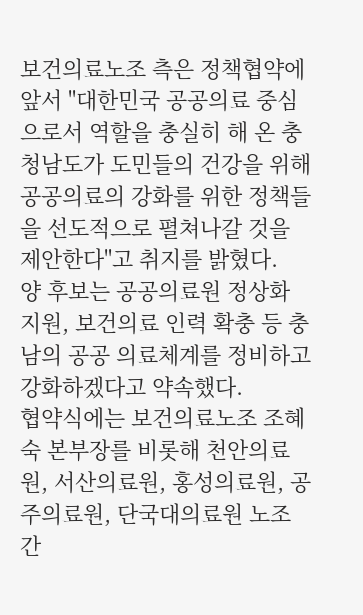보건의료노조 측은 정책협약에 앞서 "대한민국 공공의료 중심으로서 역할을 충실히 해 온 충청남도가 도민들의 건강을 위해 공공의료의 강화를 위한 정책들을 선도적으로 펼쳐나갈 것을 제안한다"고 취지를 밝혔다.
양 후보는 공공의료원 정상화 지원, 보건의료 인력 확충 등 충남의 공공 의료체계를 정비하고 강화하겠다고 약속했다.
협약식에는 보건의료노조 조혜숙 본부장를 비롯해 천안의료원, 서산의료원, 홍성의료원, 공주의료원, 단국대의료원 노조 간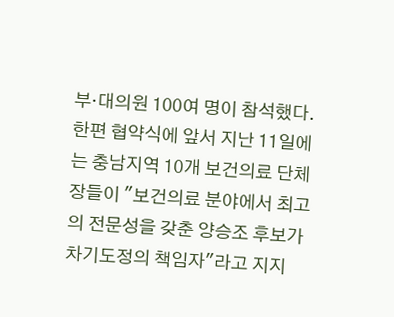부·대의원 100여 명이 참석했다.
한편 협약식에 앞서 지난 11일에는 충남지역 10개 보건의료 단체장들이 "보건의료 분야에서 최고의 전문성을 갖춘 양승조 후보가 차기도정의 책임자"라고 지지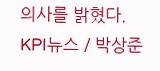의사를 밝혔다.
KPI뉴스 / 박상준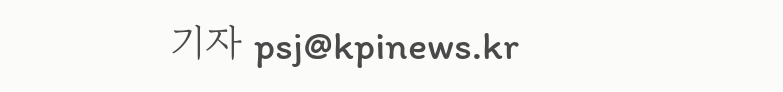기자 psj@kpinews.kr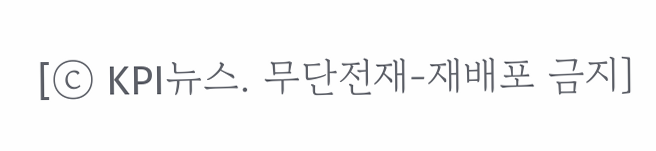[ⓒ KPI뉴스. 무단전재-재배포 금지]